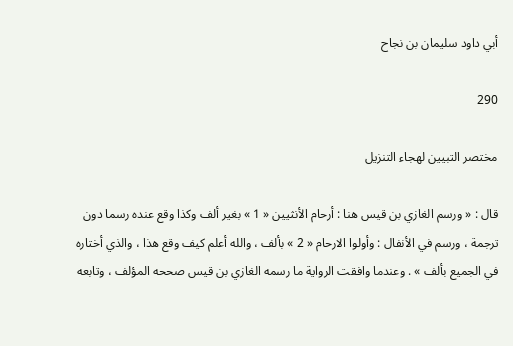أبي داود سليمان بن نجاح

290

مختصر التبيين لهجاء التنزيل

قال : « ورسم الغازي بن قيس هنا : أرحام الأنثيين « 1 » بغير ألف وكذا وقع عنده رسما دون ترجمة ، ورسم في الأنفال : وأولوا الارحام « 2 » بألف ، والله أعلم كيف وقع هذا ، والذي أختاره في الجميع بألف » . وعندما وافقت الرواية ما رسمه الغازي بن قيس صححه المؤلف ، وتابعه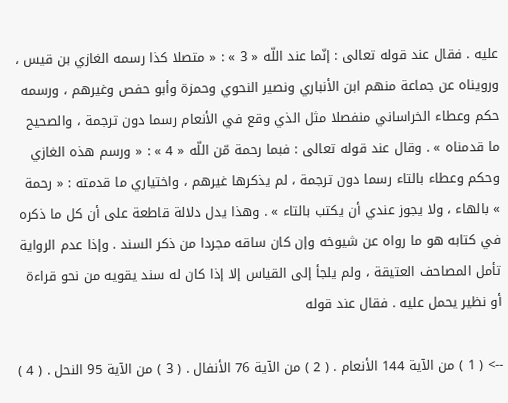عليه . فقال عند قوله تعالى : إنّما عند اللّه « 3 » : « متصلا كذا رسمه الغازي بن قيس ، ورويناه عن جماعة منهم ابن الأنباري ونصير النحوي وحمزة وأبو حفص وغيرهم ، ورسمه حكم وعطاء الخراساني منفصلا مثل الذي وقع في الأنعام رسما دون ترجمة ، والصحيح ما قدمناه » . وقال عند قوله تعالى : فبما رحمة مّن اللّه « 4 » : « ورسم هذه الغازي وحكم وعطاء بالتاء رسما دون ترجمة ، لم يذكرها غيرهم ، واختياري ما قدمته : « رحمة » بالهاء ، ولا يجوز عندي أن يكتب بالتاء » . وهذا يدل دلالة قاطعة على أن كل ما ذكره في كتابه هو ما رواه عن شيوخه وإن كان ساقه مجردا من ذكر السند . وإذا عدم الرواية تأمل المصاحف العتيقة ، ولم يلجأ إلى القياس إلا إذا كان له سند يقويه من نحو قراءة أو نظير يحمل عليه . فقال عند قوله

--> ( 1 ) من الآية 144 الأنعام . ( 2 ) من الآية 76 الأنفال . ( 3 ) من الآية 95 النحل . ( 4 )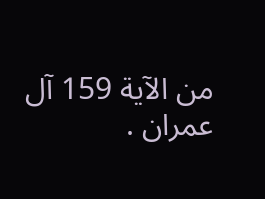من الآية 159 آل عمران .